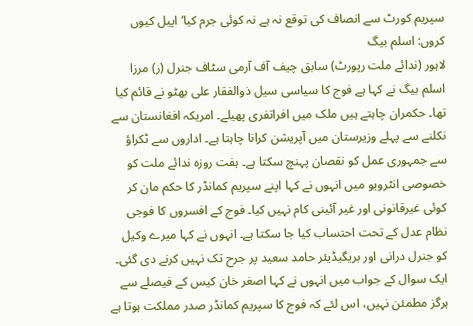سپریم کورٹ سے انصاف کی توقع نہ ہے نہ کوئی جرم کیا‘ اپیل کیوں کروں: اسلم بیگ
لاہور (ندائے ملت رپورٹ) سابق چیف آف آرمی سٹاف جنرل (ر) مرزا اسلم بیگ نے کہا ہے فوج کا سیاسی سیل ذوالفقار علی بھٹو نے قائم کیا تھا۔ حکمران چاہتے ہیں ملک میں افراتفری پھیلے۔ امریکہ افغانستان سے نکلنے سے پہلے وزیرستان میں آپریشن کرانا چاہتا ہے۔ اداروں سے ٹکراؤ سے جمہوری عمل کو نقصان پہنچ سکتا ہے۔ ہفت روزہ ندائے ملت کو خصوصی انٹرویو میں انہوں نے کہا اپنے سپریم کمانڈر کا حکم مان کر کوئی غیرقانونی اور غیر آئینی کام نہیں کیا۔ فوج کے افسروں کا فوجی نظام عدل کے تحت احتساب کیا جا سکتا ہے۔ انہوں نے کہا میرے وکیل کو جنرل درانی اور بریگیڈیئر حامد سعید پر جرح تک نہیں کرنے دی گئی۔ ایک سوال کے جواب میں انہوں نے کہا اصغر خان کیس کے فیصلے سے ہرگز مطمئن نہیں، اس لئے کہ فوج کا سپریم کمانڈر صدر مملکت ہوتا ہے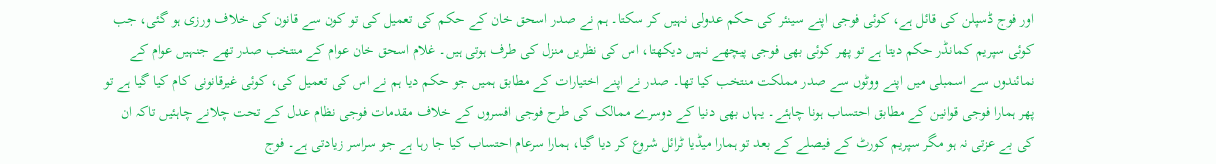اور فوج ڈسپلن کی قائل ہے، کوئی فوجی اپنے سینئر کی حکم عدولی نہیں کر سکتا۔ ہم نے صدر اسحق خان کے حکم کی تعمیل کی تو کون سے قانون کی خلاف ورزی ہو گئی، جب کوئی سپریم کمانڈر حکم دیتا ہے تو پھر کوئی بھی فوجی پیچھے نہیں دیکھتا، اس کی نظریں منزل کی طرف ہوتی ہیں۔ غلام اسحق خان عوام کے منتخب صدر تھے جنہیں عوام کے نمائندوں سے اسمبلی میں اپنے ووٹوں سے صدر مملکت منتخب کیا تھا۔ صدر نے اپنے اختیارات کے مطابق ہمیں جو حکم دیا ہم نے اس کی تعمیل کی، کوئی غیرقانونی کام کیا گیا ہے تو پھر ہمارا فوجی قوانین کے مطابق احتساب ہونا چاہئے۔ یہاں بھی دنیا کے دوسرے ممالک کی طرح فوجی افسروں کے خلاف مقدمات فوجی نظام عدل کے تحت چلانے چاہئیں تاکہ ان کی بے عزتی نہ ہو مگر سپریم کورٹ کے فیصلے کے بعد تو ہمارا میڈیا ٹرائل شروع کر دیا گیا، ہمارا سرعام احتساب کیا جا رہا ہے جو سراسر زیادتی ہے۔ فوج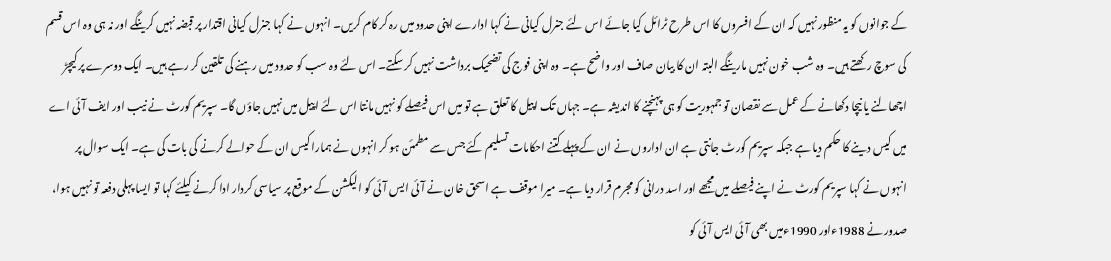کے جوانوں کو یہ منظور نہیں کہ ان کے افسروں کا اس طرح ٹرائل کیا جائے اس لئے جنرل کیانی نے کہا ادارے اپنی حدود میں رہ کر کام کریں۔ انہوں نے کہا جنرل کیانی اقتدار پر قبضہ نہیں کرینگے اور نہ ہی وہ اس قسم کی سوچ رکھتے ہیں۔ وہ شب خون نہیں مارینگے البتہ ان کا بیان صاف اور واضح ہے۔ وہ اپنی فوج کی تضحیک برداشت نہیں کر سکتے۔ اس لئے وہ سب کو حدود میں رہنے کی تلقین کر رہے ہیں۔ ایک دوسرے پر کیچڑ اچھالنے یا نیچا دکھانے کے عمل سے نقصان تو جمہوریت کو ہی پہنچنے کا اندیشہ ہے۔ جہاں تک اپیل کا تعلق ہے تو میں اس فیصلے کو نہیں مانتا اس لئے اپیل میں نہیں جاؤں گا۔ سپریم کورٹ نے نیب اور ایف آئی اے میں کیس دینے کا حکم دیا ہے جبکہ سپریم کورٹ جانتی ہے ان اداروں نے ان کے پہلے کتنے احکامات تسلیم کئے جس سے مطمئن ہو کر انہوں نے ہمارا کیس ان کے حوالے کرنے کی بات کی ہے۔ ایک سوال پر انہوں نے کہا سپریم کورٹ نے اپنے فیصلے میں مجھے اور اسد درانی کو مجرم قرار دیا ہے۔ میرا موقف ہے اسحق خان نے آئی ایس آئی کو الیکشن کے موقع پر سیاسی کردار ادا کرنے کیلئے کہا تو ایسا پہلی دفعہ تو نہیں ہوا، صدور نے 1988ءاور 1990ءمیں بھی آئی ایس آئی کو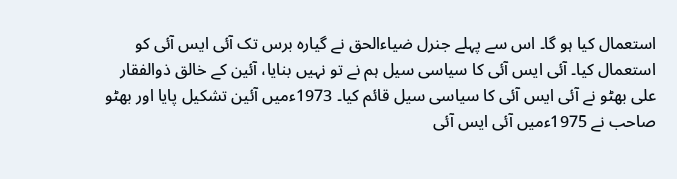استعمال کیا ہو گا۔ اس سے پہلے جنرل ضیاءالحق نے گیارہ برس تک آئی ایس آئی کو استعمال کیا۔ آئی ایس آئی کا سیاسی سیل ہم نے تو نہیں بنایا، آئین کے خالق ذوالفقار علی بھٹو نے آئی ایس آئی کا سیاسی سیل قائم کیا۔ 1973ءمیں آئین تشکیل پایا اور بھٹو صاحب نے 1975ءمیں آئی ایس آئی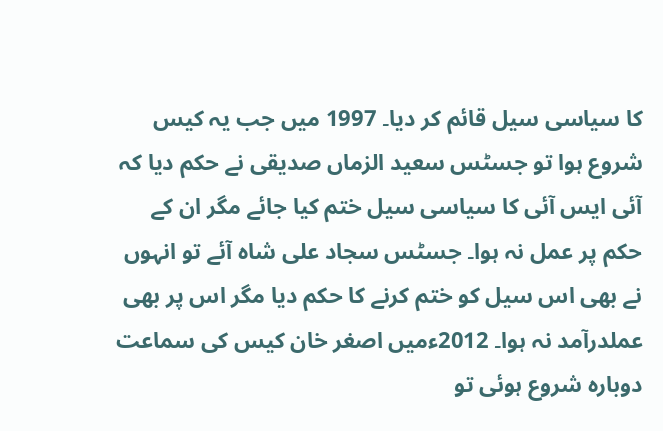کا سیاسی سیل قائم کر دیا۔ 1997 میں جب یہ کیس شروع ہوا تو جسٹس سعید الزماں صدیقی نے حکم دیا کہ آئی ایس آئی کا سیاسی سیل ختم کیا جائے مگر ان کے حکم پر عمل نہ ہوا۔ جسٹس سجاد علی شاہ آئے تو انہوں نے بھی اس سیل کو ختم کرنے کا حکم دیا مگر اس پر بھی عملدرآمد نہ ہوا۔ 2012ءمیں اصغر خان کیس کی سماعت دوبارہ شروع ہوئی تو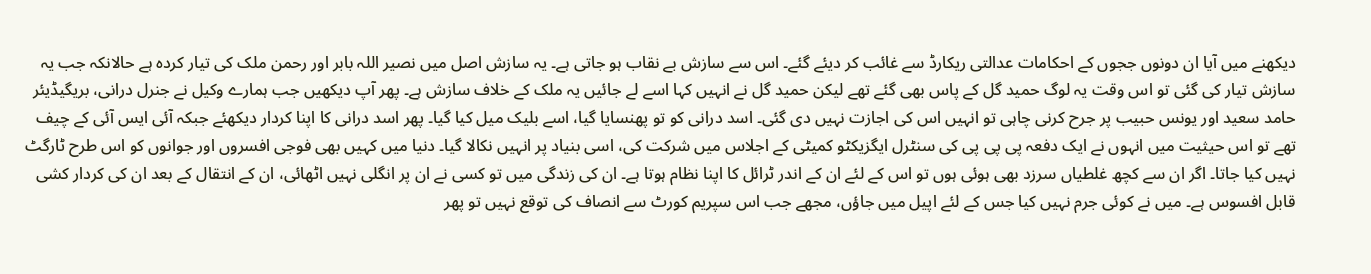دیکھنے میں آیا ان دونوں ججوں کے احکامات عدالتی ریکارڈ سے غائب کر دیئے گئے۔ اس سے سازش بے نقاب ہو جاتی ہے۔ یہ سازش اصل میں نصیر اللہ بابر اور رحمن ملک کی تیار کردہ ہے حالانکہ جب یہ سازش تیار کی گئی تو اس وقت یہ لوگ حمید گل کے پاس بھی گئے تھے لیکن حمید گل نے انہیں کہا اسے لے جائیں یہ ملک کے خلاف سازش ہے۔ پھر آپ دیکھیں جب ہمارے وکیل نے جنرل درانی، بریگیڈیئر حامد سعید اور یونس حبیب پر جرح کرنی چاہی تو انہیں اس کی اجازت نہیں دی گئی۔ اسد درانی کو تو پھنسایا گیا، اسے بلیک میل کیا گیا۔ پھر اسد درانی کا اپنا کردار دیکھئے جبکہ آئی ایس آئی کے چیف تھے تو اس حیثیت میں انہوں نے ایک دفعہ پی پی پی کی سنٹرل ایگزیکٹو کمیٹی کے اجلاس میں شرکت کی، اسی بنیاد پر انہیں نکالا گیا۔ دنیا میں کہیں بھی فوجی افسروں اور جوانوں کو اس طرح ٹارگٹ نہیں کیا جاتا۔ اگر ان سے کچھ غلطیاں سرزد بھی ہوئی ہوں تو اس کے لئے ان کے اندر ٹرائل کا اپنا نظام ہوتا ہے۔ ان کی زندگی میں تو کسی نے ان پر انگلی نہیں اٹھائی، ان کے انتقال کے بعد ان کی کردار کشی قابل افسوس ہے۔ میں نے کوئی جرم نہیں کیا جس کے لئے اپیل میں جاؤں، مجھے جب اس سپریم کورٹ سے انصاف کی توقع نہیں تو پھر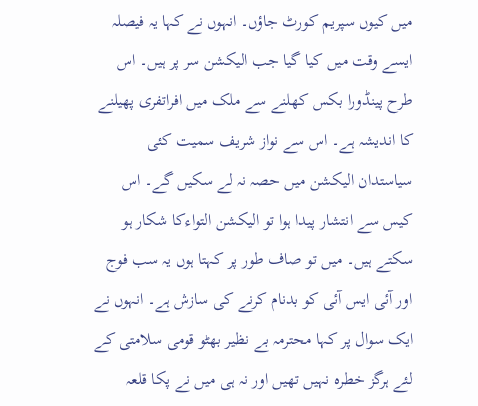میں کیوں سپریم کورٹ جاؤں۔ انہوں نے کہا یہ فیصلہ ایسے وقت میں کیا گیا جب الیکشن سر پر ہیں۔ اس طرح پینڈورا بکس کھلنے سے ملک میں افراتفری پھیلنے کا اندیشہ ہے۔ اس سے نواز شریف سمیت کئی سیاستدان الیکشن میں حصہ نہ لے سکیں گے۔ اس کیس سے انتشار پیدا ہوا تو الیکشن التواءکا شکار ہو سکتے ہیں۔ میں تو صاف طور پر کہتا ہوں یہ سب فوج اور آئی ایس آئی کو بدنام کرنے کی سازش ہے۔ انہوں نے ایک سوال پر کہا محترمہ بے نظیر بھٹو قومی سلامتی کے لئے ہرگز خطرہ نہیں تھیں اور نہ ہی میں نے پکا قلعہ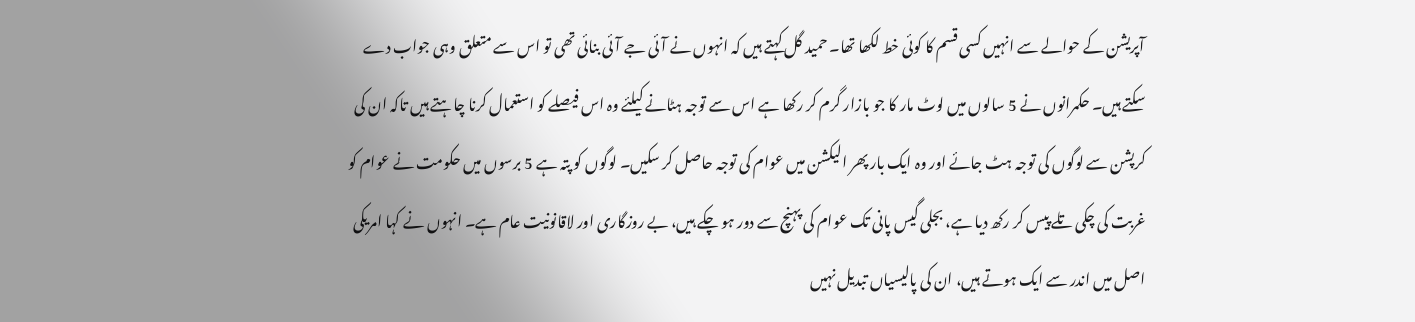آپریشن کے حوالے سے انہیں کسی قسم کا کوئی خط لکھا تھا۔ حمید گل کہتے ہیں کہ انہوں نے آئی جے آئی بنائی تھی تو اس سے متعلق وہی جواب دے سکتے ہیں۔ حکمرانوں نے 5 سالوں میں لوٹ مار کا جو بازار گرم کر رکھا ہے اس سے توجہ ہٹانے کیلئے وہ اس فیصلے کو استعمال کرنا چاہتے ہیں تاکہ ان کی کرپشن سے لوگوں کی توجہ ہٹ جائے اور وہ ایک بار پھر الیکشن میں عوام کی توجہ حاصل کر سکیں۔ لوگوں کو پتہ ہے 5 برسوں میں حکومت نے عوام کو غربت کی چکی تلے پیس کر رکھ دیا ہے، بجلی گیس پانی تک عوام کی پہنچ سے دور ہو چکے ہیں، بے روزگاری اور لاقانونیت عام ہے۔ انہوں نے کہا امریکی اصل میں اندر سے ایک ہوتے ہیں، ان کی پالیسیاں تبدیل نہیں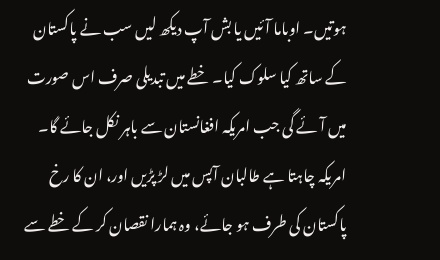ہوتیں۔ اوباما آئیں یا بش آپ دیکھ لیں سب نے پاکستان کے ساتھ کیا سلوک کیا۔ خطے میں تبدیلی صرف اس صورت میں آئے گی جب امریکہ افغانستان سے باہر نکل جائے گا۔ امریکہ چاہتا ہے طالبان آپس میں لڑ پڑیں اور، ان کا رخ پاکستان کی طرف ہو جائے، وہ ہمارا نقصان کر کے خطے سے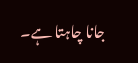جانا چاہتا ہے۔